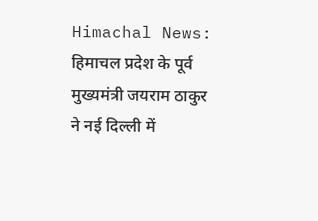Himachal News: हिमाचल प्रदेश के पूर्व मुख्यमंत्री जयराम ठाकुर ने नई दिल्ली में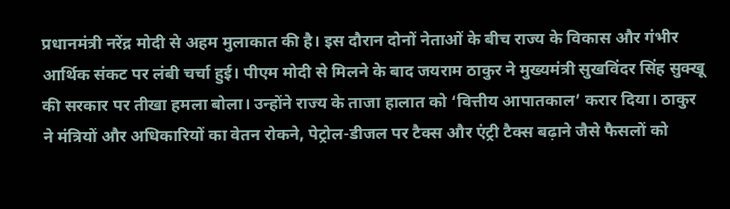प्रधानमंत्री नरेंद्र मोदी से अहम मुलाकात की है। इस दौरान दोनों नेताओं के बीच राज्य के विकास और गंभीर आर्थिक संकट पर लंबी चर्चा हुई। पीएम मोदी से मिलने के बाद जयराम ठाकुर ने मुख्यमंत्री सुखविंदर सिंह सुक्खू की सरकार पर तीखा हमला बोला। उन्होंने राज्य के ताजा हालात को ‘वित्तीय आपातकाल’ करार दिया। ठाकुर ने मंत्रियों और अधिकारियों का वेतन रोकने, पेट्रोल-डीजल पर टैक्स और एंट्री टैक्स बढ़ाने जैसे फैसलों को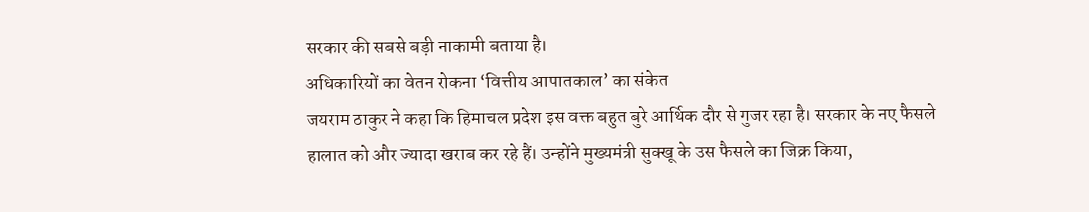सरकार की सबसे बड़ी नाकामी बताया है।
अधिकारियों का वेतन रोकना ‘वित्तीय आपातकाल’ का संकेत
जयराम ठाकुर ने कहा कि हिमाचल प्रदेश इस वक्त बहुत बुरे आर्थिक दौर से गुजर रहा है। सरकार के नए फैसले हालात को और ज्यादा खराब कर रहे हैं। उन्होंने मुख्यमंत्री सुक्खू के उस फैसले का जिक्र किया,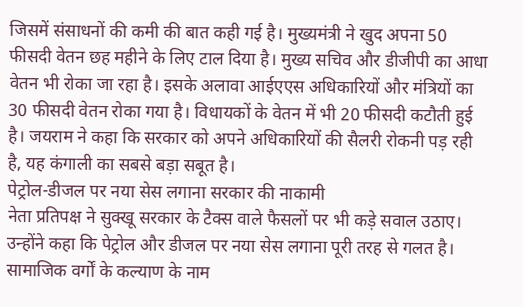जिसमें संसाधनों की कमी की बात कही गई है। मुख्यमंत्री ने खुद अपना 50 फीसदी वेतन छह महीने के लिए टाल दिया है। मुख्य सचिव और डीजीपी का आधा वेतन भी रोका जा रहा है। इसके अलावा आईएएस अधिकारियों और मंत्रियों का 30 फीसदी वेतन रोका गया है। विधायकों के वेतन में भी 20 फीसदी कटौती हुई है। जयराम ने कहा कि सरकार को अपने अधिकारियों की सैलरी रोकनी पड़ रही है, यह कंगाली का सबसे बड़ा सबूत है।
पेट्रोल-डीजल पर नया सेस लगाना सरकार की नाकामी
नेता प्रतिपक्ष ने सुक्खू सरकार के टैक्स वाले फैसलों पर भी कड़े सवाल उठाए। उन्होंने कहा कि पेट्रोल और डीजल पर नया सेस लगाना पूरी तरह से गलत है। सामाजिक वर्गों के कल्याण के नाम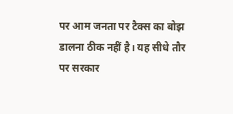पर आम जनता पर टैक्स का बोझ डालना ठीक नहीं है। यह सीधे तौर पर सरकार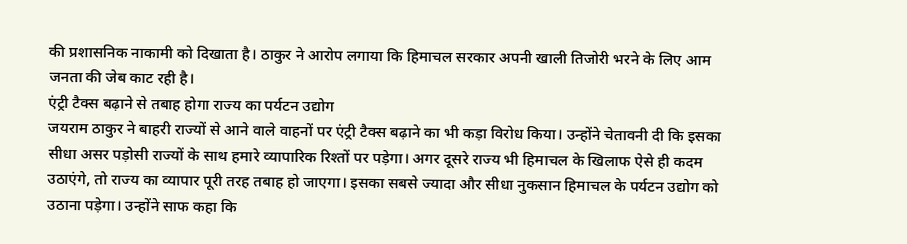की प्रशासनिक नाकामी को दिखाता है। ठाकुर ने आरोप लगाया कि हिमाचल सरकार अपनी खाली तिजोरी भरने के लिए आम जनता की जेब काट रही है।
एंट्री टैक्स बढ़ाने से तबाह होगा राज्य का पर्यटन उद्योग
जयराम ठाकुर ने बाहरी राज्यों से आने वाले वाहनों पर एंट्री टैक्स बढ़ाने का भी कड़ा विरोध किया। उन्होंने चेतावनी दी कि इसका सीधा असर पड़ोसी राज्यों के साथ हमारे व्यापारिक रिश्तों पर पड़ेगा। अगर दूसरे राज्य भी हिमाचल के खिलाफ ऐसे ही कदम उठाएंगे, तो राज्य का व्यापार पूरी तरह तबाह हो जाएगा। इसका सबसे ज्यादा और सीधा नुकसान हिमाचल के पर्यटन उद्योग को उठाना पड़ेगा। उन्होंने साफ कहा कि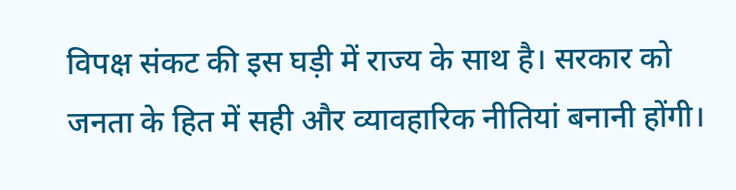विपक्ष संकट की इस घड़ी में राज्य के साथ है। सरकार को जनता के हित में सही और व्यावहारिक नीतियां बनानी होंगी।